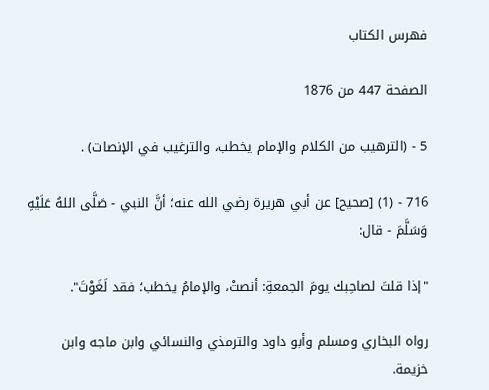فهرس الكتاب

الصفحة 447 من 1876

5 - (الترهيب من الكلام والإمام يخطب، والترغيب في الإنصات) .

716 - (1) [صحيح] عن أبي هريرة رضي الله عنه؛ أنَّ النبي - صَلَّى اللهُ عَلَيْهِ وَسَلَّمَ - قال:

"إذا قلتَ لصاحِبك يومَ الجمعةِ: أنصتْ، والإمامُ يخطب؛ فقد لَغَوْتَ".

رواه البخاري ومسلم وأبو داود والترمذي والنسائي وابن ماجه وابن خزيمة.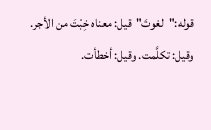قوله:"لغوتَ"قيل: معناه خِبْتَ من الأجر. وقيل: تكلَّمت. وقيل: أخطأت.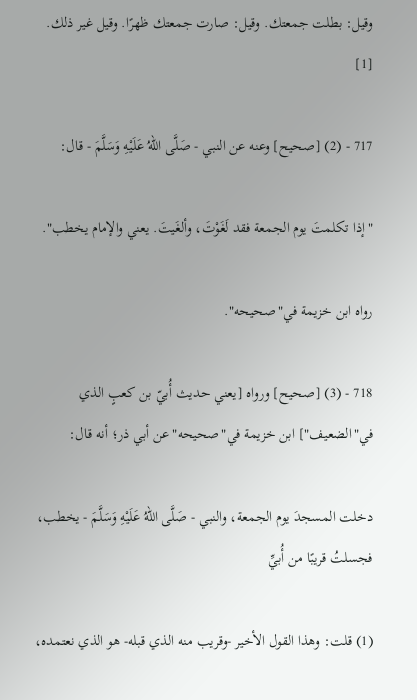وقيل: بطلت جمعتك. وقيل: صارت جمعتك ظهرًا. وقيل غير ذلك. [1]

717 - (2) [صحيح] وعنه عن النبي - صَلَّى اللهُ عَلَيْهِ وَسَلَّمَ - قال:

"إذا تكلمتَ يوم الجمعة فقد لَغَوْتَ، وألغَيتَ. يعني والإمام يخطب".

رواه ابن خزيمة في"صحيحه".

718 - (3) [صحيح] ورواه [يعني حديث أُبيّ بن كعبٍ الذي في"الضعيف"] ابن خزيمة في"صحيحه"عن أبي ذر؛ أنه قال:

دخلت المسجدَ يوم الجمعة، والنبي - صَلَّى اللهُ عَلَيْهِ وَسَلَّمَ - يخطب، فجسلتُ قريبًا من أُبيِّ

(1) قلت: وهذا القول الأخير -وقريب منه الذي قبله- هو الذي نعتمده،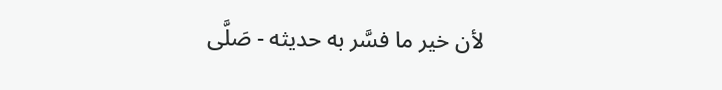لأن خير ما فسَّر به حديثه - صَلَّى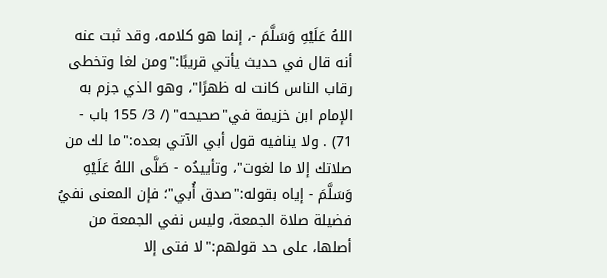اللهُ عَلَيْهِ وَسَلَّمَ -، إنما هو كلامه، وقد ثبت عنه أنه قال في حديث يأتي قريبًا:"ومن لغا وتخطى رقاب الناس كانت له ظهرًا"، وهو الذي جزم به الإمام ابن خزيمة في"صحيحه" (/ 3/ 155 باب - 71) . ولا ينافيه قول أبي الآتي بعده:"ما لك من صلاتك إلا ما لغوت"، وتأييدُه - صَلَّى اللهُ عَلَيْهِ وَسَلَّمَ - إياه بقوله:"صدق أُبي"؛ فإن المعنى نفيُ فضيلة صلاة الجمعة، وليس نفي الجمعة من أصلها، على حد قولهم:"لا فتى إلا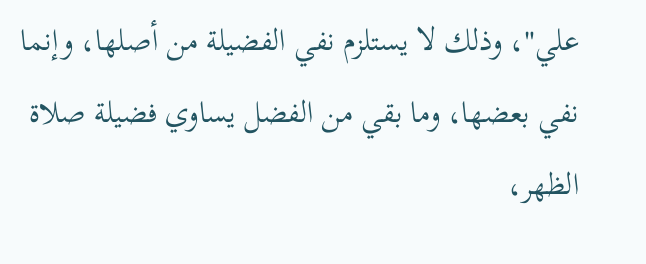علي"، وذلك لا يستلزم نفي الفضيلة من أصلها، وإنما نفي بعضها، وما بقي من الفضل يساوي فضيلة صلاة الظهر،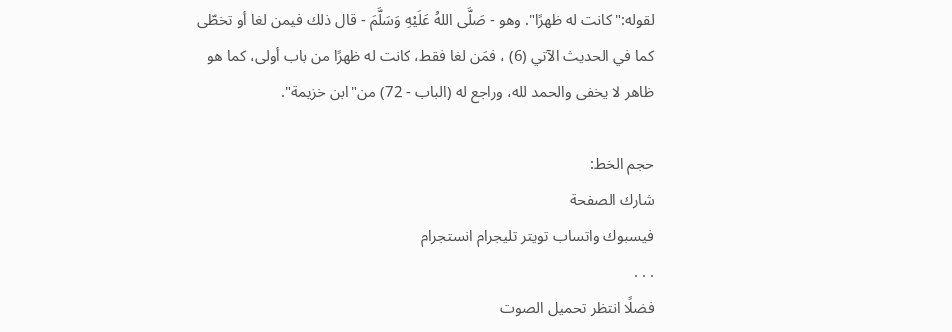لقوله:"كانت له ظهرًا". وهو - صَلَّى اللهُ عَلَيْهِ وَسَلَّمَ - قال ذلك فيمن لغا أو تخطّى كما في الحديث الآتي (6) ، فمَن لغا فقط، كانت له ظهرًا من باب أولى، كما هو ظاهر لا يخفى والحمد لله، وراجع له (الباب - 72) من"ابن خزيمة".

حجم الخط:
شارك الصفحة
فيسبوك واتساب تويتر تليجرام انستجرام
. . .
فضلًا انتظر تحميل الصوت